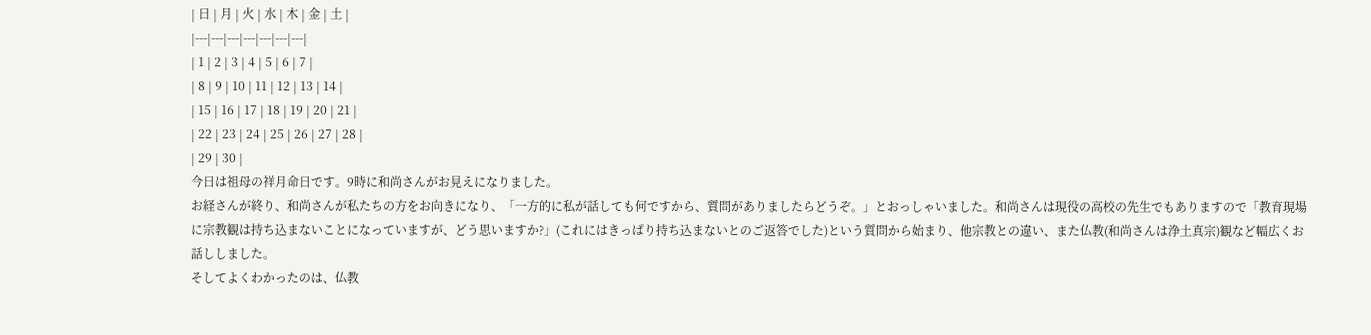| 日 | 月 | 火 | 水 | 木 | 金 | 土 |
|---|---|---|---|---|---|---|
| 1 | 2 | 3 | 4 | 5 | 6 | 7 |
| 8 | 9 | 10 | 11 | 12 | 13 | 14 |
| 15 | 16 | 17 | 18 | 19 | 20 | 21 |
| 22 | 23 | 24 | 25 | 26 | 27 | 28 |
| 29 | 30 |
今日は祖母の祥月命日です。9時に和尚さんがお見えになりました。
お経さんが終り、和尚さんが私たちの方をお向きになり、「一方的に私が話しても何ですから、質問がありましたらどうぞ。」とおっしゃいました。和尚さんは現役の高校の先生でもありますので「教育現場に宗教観は持ち込まないことになっていますが、どう思いますか?」(これにはきっぱり持ち込まないとのご返答でした)という質問から始まり、他宗教との違い、また仏教(和尚さんは浄土真宗)観など幅広くお話ししました。
そしてよくわかったのは、仏教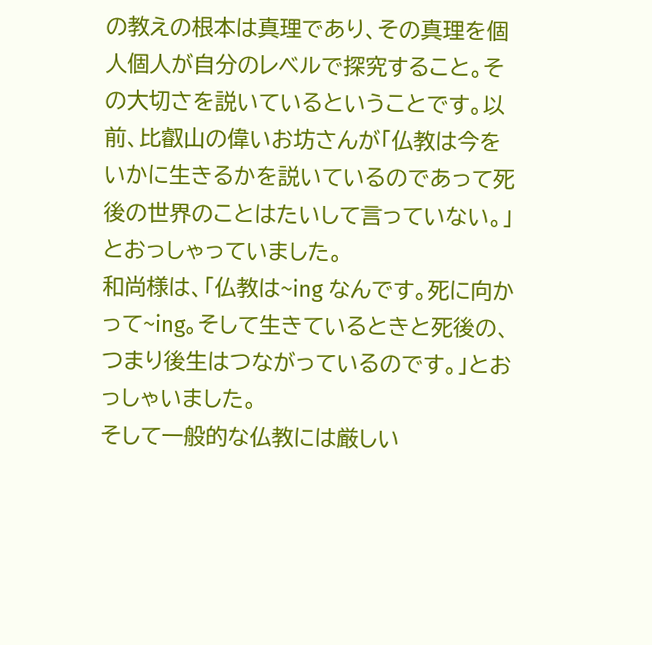の教えの根本は真理であり、その真理を個人個人が自分のレベルで探究すること。その大切さを説いているということです。以前、比叡山の偉いお坊さんが「仏教は今をいかに生きるかを説いているのであって死後の世界のことはたいして言っていない。」とおっしゃっていました。
和尚様は、「仏教は~ing なんです。死に向かって~ing。そして生きているときと死後の、つまり後生はつながっているのです。」とおっしゃいました。
そして一般的な仏教には厳しい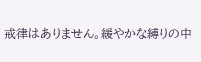戒律はありません。緩やかな縛りの中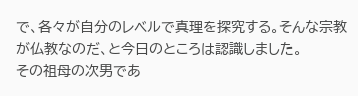で、各々が自分のレベルで真理を探究する。そんな宗教が仏教なのだ、と今日のところは認識しました。
その祖母の次男であ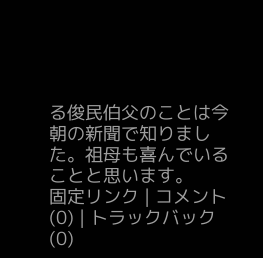る俊民伯父のことは今朝の新聞で知りました。祖母も喜んでいることと思います。
固定リンク | コメント (0) | トラックバック (0)